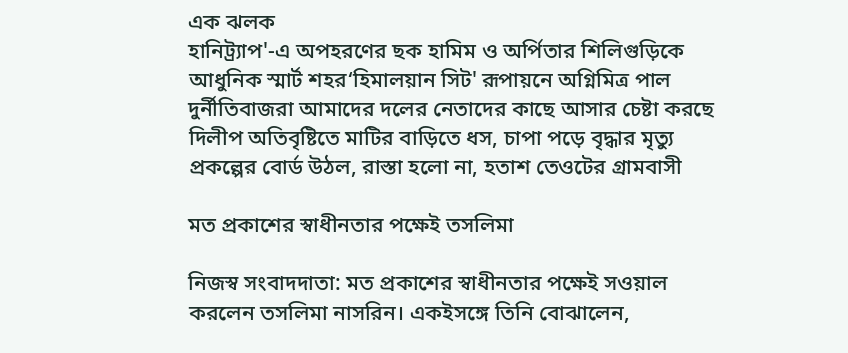এক ঝলক
হানিট্র্যাপ'-এ অপহরণের ছক হামিম ও অর্পিতার শিলিগুড়িকে আধুনিক স্মার্ট শহর‘হিমালয়ান সিট' রূপায়নে অগ্নিমিত্র পাল দুর্নীতিবাজরা আমাদের দলের নেতাদের কাছে আসার চেষ্টা করছে দিলীপ অতিবৃষ্টিতে মাটির বাড়িতে ধস, চাপা পড়ে বৃদ্ধার মৃত্যু প্রকল্পের বোর্ড উঠল, রাস্তা হলো না, হতাশ‌ তেওটের গ্রামবাসী

মত প্রকাশের স্বাধীনতার পক্ষেই তসলিমা

নিজস্ব সংবাদদাতা: মত প্রকাশের স্বাধীনতার পক্ষেই সওয়াল করলেন তসলিমা নাসরিন। একইসঙ্গে তিনি বোঝালেন,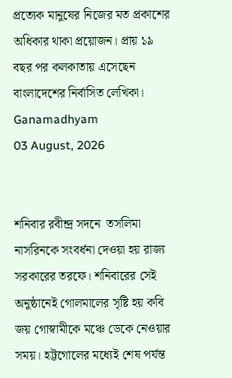প্রত্যেক মানুষের নিজের মত প্রকাশের অধিকার থাকা প্রয়োজন। প্রায় ১৯ বছর পর কলকাতায় এসেছেন বাংলাদেশের নির্বাসিত লেখিকা।
Ganamadhyam
03 August, 2026


শনিবার রবীন্দ্র সদনে  তসলিমা নাসরিনকে সংবর্ধনা দেওয়া হয় রাজ্য সরকারের তরফে। শনিবারের সেই অনুষ্ঠানেই গোলমালের সৃষ্টি হয় কবি জয় গোস্বামীকে মঞ্চে ডেকে নেওয়ার সময়। হট্টগোলের মধ্যেই শেষ পর্যন্ত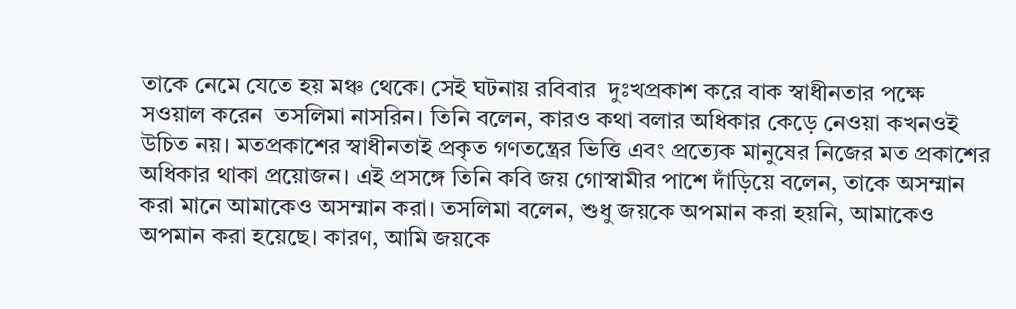তাকে নেমে যেতে হয় মঞ্চ থেকে। সেই ঘটনায় রবিবার  দুঃখপ্রকাশ করে বাক স্বাধীনতার পক্ষে সওয়াল করেন  তসলিমা নাসরিন। তিনি বলেন, কারও কথা বলার অধিকার কেড়ে নেওয়া কখনওই উচিত নয়। মতপ্রকাশের স্বাধীনতাই প্রকৃত গণতন্ত্রের ভিত্তি এবং প্রত্যেক মানুষের নিজের মত প্রকাশের অধিকার থাকা প্রয়োজন। এই প্রসঙ্গে তিনি কবি জয় গোস্বামীর পাশে দাঁড়িয়ে বলেন, তাকে অসম্মান করা মানে আমাকেও অসম্মান করা। তসলিমা বলেন, শুধু জয়কে অপমান করা হয়নি, আমাকেও অপমান করা হয়েছে। কারণ, আমি জয়কে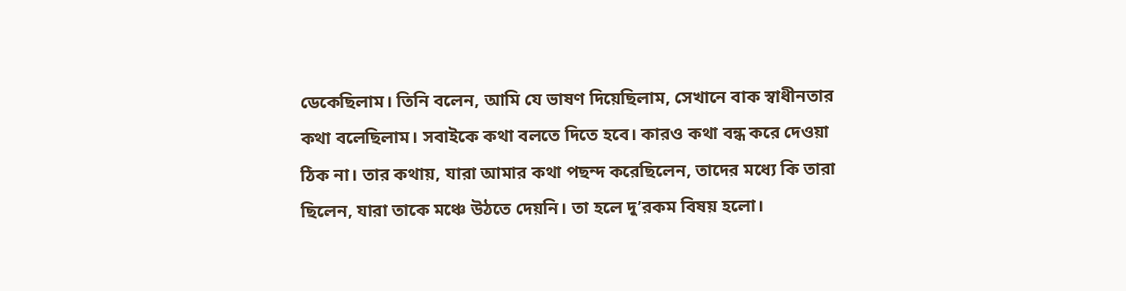ডেকেছিলাম। তিনি বলেন, আমি যে ভাষণ দিয়েছিলাম, সেখানে বাক স্বাধীনতার কথা বলেছিলাম। সবাইকে কথা বলতে দিতে হবে। কারও কথা বন্ধ করে দেওয়া ঠিক না। তার কথায়, যারা আমার কথা পছন্দ করেছিলেন, তাদের মধ্যে কি তারা ছিলেন, যারা তাকে মঞ্চে উঠতে দেয়নি। তা হলে দু’রকম বিষয় হলো।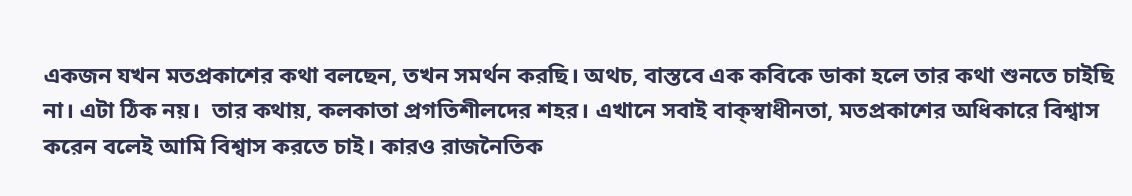একজন যখন মতপ্রকাশের কথা বলছেন, তখন সমর্থন করছি। অথচ, বাস্তবে এক কবিকে ডাকা হলে তার কথা শুনতে চাইছি না। এটা ঠিক নয়।  তার কথায়, কলকাতা প্রগতিশীলদের শহর। এখানে সবাই বাক্‌স্বাধীনতা, মতপ্রকাশের অধিকারে বিশ্বাস করেন বলেই আমি বিশ্বাস করতে চাই। কারও রাজনৈতিক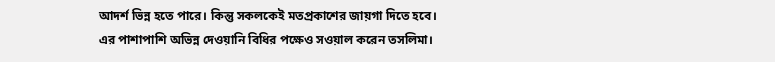আদর্শ ভিন্ন হতে পারে। কিন্তু সকলকেই মতপ্রকাশের জায়গা দিতে হবে। এর পাশাপাশি অভিন্ন দেওয়ানি বিধির পক্ষেও সওয়াল করেন তসলিমা।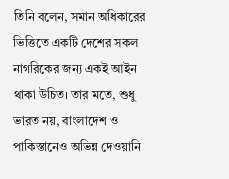তিনি বলেন, সমান অধিকারের ভিত্তিতে একটি দেশের সকল নাগরিকের জন্য একই আইন থাকা উচিত। তার মতে, শুধু ভারত নয়, বাংলাদেশ ও পাকিস্তানেও অভিন্ন দেওয়ানি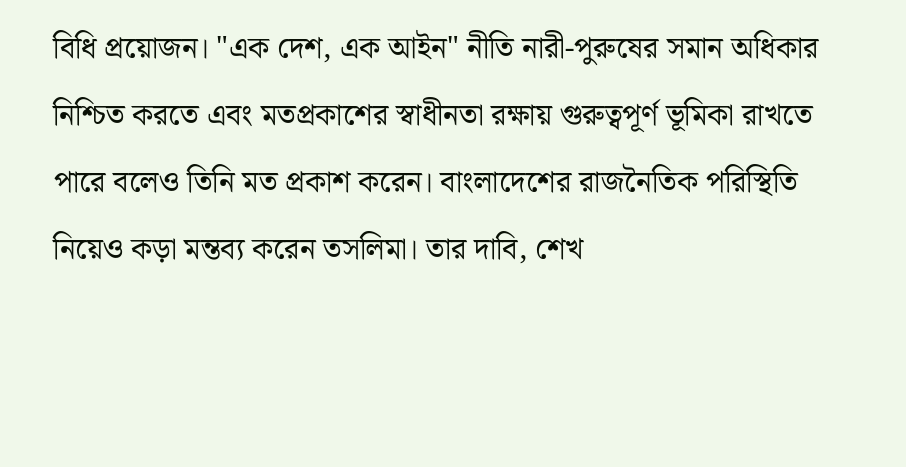বিধি প্রয়োজন। "এক দেশ, এক আইন" নীতি নারী-পুরুষের সমান অধিকার নিশ্চিত করতে এবং মতপ্রকাশের স্বাধীনতা রক্ষায় গুরুত্বপূর্ণ ভূমিকা রাখতে পারে বলেও তিনি মত প্রকাশ করেন। বাংলাদেশের রাজনৈতিক পরিস্থিতি নিয়েও কড়া মন্তব্য করেন তসলিমা। তার দাবি, শেখ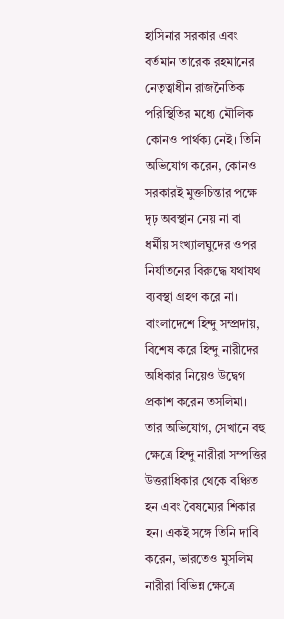হাসিনার সরকার এবং বর্তমান তারেক রহমানের নেতৃত্বাধীন রাজনৈতিক পরিস্থিতির মধ্যে মৌলিক কোনও পার্থক্য নেই। তিনি অভিযোগ করেন, কোনও সরকারই মুক্তচিন্তার পক্ষে দৃঢ় অবস্থান নেয় না বা ধর্মীয় সংখ্যালঘুদের ওপর নির্যাতনের বিরুদ্ধে যথাযথ ব্যবস্থা গ্রহণ করে না। বাংলাদেশে হিন্দু সম্প্রদায়, বিশেষ করে হিন্দু নারীদের অধিকার নিয়েও উদ্বেগ প্রকাশ করেন তসলিমা। তার অভিযোগ, সেখানে বহু ক্ষেত্রে হিন্দু নারীরা সম্পত্তির উত্তরাধিকার থেকে বঞ্চিত হন এবং বৈষম্যের শিকার হন। একই সঙ্গে তিনি দাবি করেন, ভারতেও মুসলিম নারীরা বিভিন্ন ক্ষেত্রে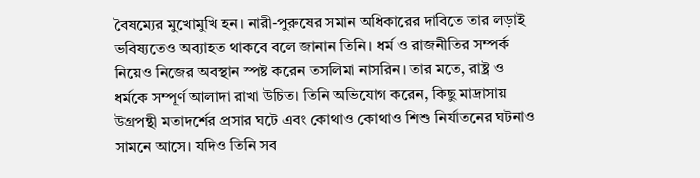বৈষম্যের মুখোমুখি হন। নারী-পুরুষের সমান অধিকারের দাবিতে তার লড়াই ভবিষ্যতেও অব্যাহত থাকবে বলে জানান তিনি। ধর্ম ও রাজনীতির সম্পর্ক নিয়েও নিজের অবস্থান স্পষ্ট করেন তসলিমা নাসরিন। তার মতে, রাষ্ট্র ও ধর্মকে সম্পূর্ণ আলাদা রাখা উচিত। তিনি অভিযোগ করেন, কিছু মাদ্রাসায় উগ্রপন্থী মতাদর্শের প্রসার ঘটে এবং কোথাও কোথাও শিশু নির্যাতনের ঘটনাও সামনে আসে। যদিও তিনি সব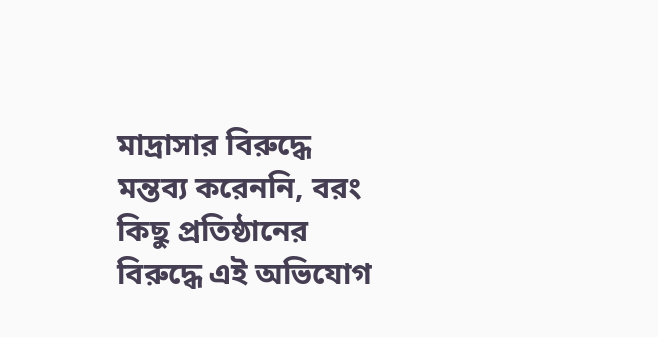মাদ্রাসার বিরুদ্ধে মন্তব্য করেননি, বরং কিছু প্রতিষ্ঠানের বিরুদ্ধে এই অভিযোগ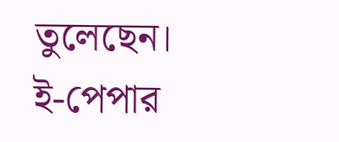তুলেছেন।
ই-পেপার